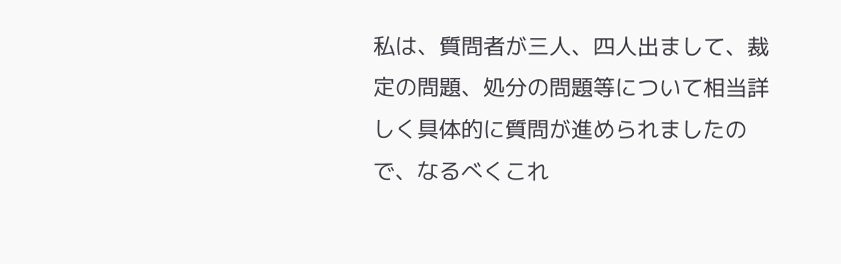私は、質問者が三人、四人出まして、裁定の問題、処分の問題等について相当詳しく具体的に質問が進められましたので、なるべくこれ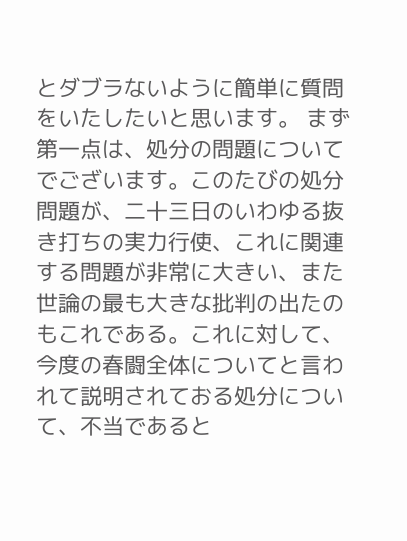とダブラないように簡単に質問をいたしたいと思います。 まず第一点は、処分の問題についてでございます。このたびの処分問題が、二十三日のいわゆる抜き打ちの実力行使、これに関連する問題が非常に大きい、また世論の最も大きな批判の出たのもこれである。これに対して、今度の春闘全体についてと言われて説明されておる処分について、不当であると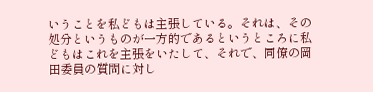いうことを私どもは主張している。それは、その処分というものが一方的であるというところに私どもはこれを主張をいたして、それで、同僚の岡田委員の質問に対し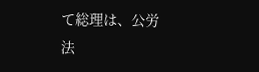て総理は、公労法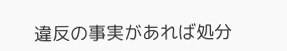違反の事実があれば処分